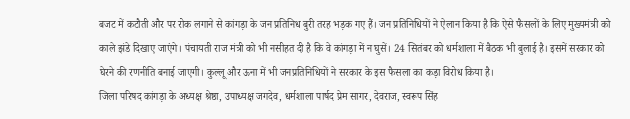बजट में कटौती और पर रोक लगाने से कांगड़ा के जन प्रतिनिध बुरी तरह भड़क गए हैं। जन प्रतिनिधियों ने ऐलान किया है कि ऐसे फैसलों के लिए मुख्यमंत्री को काले झंडे दिखाए जाएंगे। पंचायती राज मंत्री को भी नसीहत दी है कि वे कांगड़ा में न घुसें। 24 सितंबर को धर्मशाला में बैठक भी बुलाई है। इसमें सरकार को घेरने की रणनीति बनाई जाएगी। कुल्लू और ऊना में भी जनप्रतिनिधियों ने सरकार के इस फैसला का कड़ा विरोध किया है।
जिला परिषद कांगड़ा के अध्यक्ष श्रेष्ठा, उपाध्यक्ष जगदेव, धर्मशाला पार्षद प्रेम सागर, देवराज, स्वरूप सिंह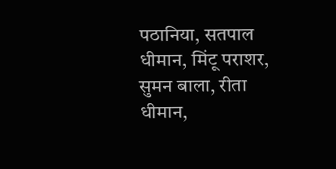पठानिया, सतपाल धीमान, मिंटू पराशर, सुमन बाला, रीता धीमान,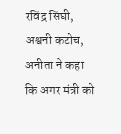रविंद्र सिंघी, अश्वनी कटोच, अनीता ने कहा कि अगर मंत्री को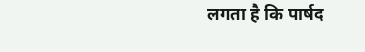लगता है कि पार्षद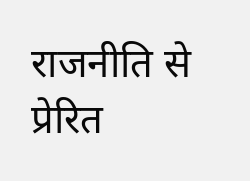राजनीति से प्रेरित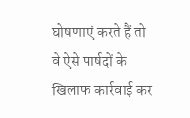घोषणाएं करते हैं तो वे ऐसे पार्षदों के खिलाफ कार्रवाई कर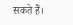सकते हैं।